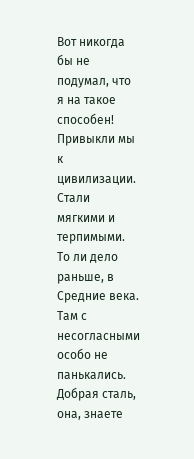Вот никогда бы не подумал, что я на такое способен! Привыкли мы к цивилизации. Стали мягкими и терпимыми. То ли дело раньше, в Средние века. Там с несогласными особо не панькались. Добрая сталь, она, знаете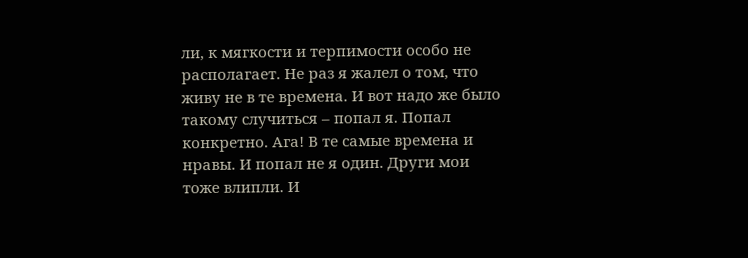ли, к мягкости и терпимости особо не располагает. Не раз я жалел о том, что живу не в те времена. И вот надо же было такому случиться – попал я. Попал конкретно. Ага! В те самые времена и нравы. И попал не я один. Други мои тоже влипли. И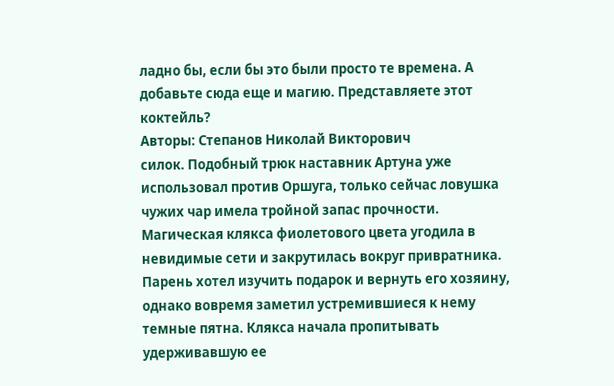ладно бы, если бы это были просто те времена. А добавьте сюда еще и магию. Представляете этот коктейль?
Авторы: Степанов Николай Викторович
силок. Подобный трюк наставник Артуна уже использовал против Оршуга, только сейчас ловушка чужих чар имела тройной запас прочности.
Магическая клякса фиолетового цвета угодила в невидимые сети и закрутилась вокруг привратника. Парень хотел изучить подарок и вернуть его хозяину, однако вовремя заметил устремившиеся к нему темные пятна. Клякса начала пропитывать удерживавшую ее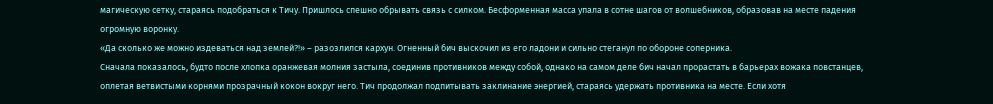магическую сетку, стараясь подобраться к Тичу. Пришлось спешно обрывать связь с силком. Бесформенная масса упала в сотне шагов от волшебников, образовав на месте падения огромную воронку.
«Да сколько же можно издеваться над землей?!» – разозлился кархун. Огненный бич выскочил из его ладони и сильно стеганул по обороне соперника.
Сначала показалось, будто после хлопка оранжевая молния застыла, соединив противников между собой, однако на самом деле бич начал прорастать в барьерах вожака повстанцев, оплетая ветвистыми корнями прозрачный кокон вокруг него. Тич продолжал подпитывать заклинание энергией, стараясь удержать противника на месте. Если хотя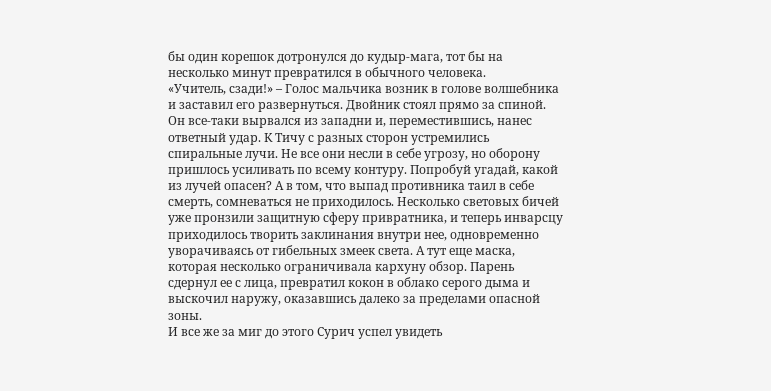бы один корешок дотронулся до кудыр-мага, тот бы на несколько минут превратился в обычного человека.
«Учитель, сзади!» – Голос мальчика возник в голове волшебника и заставил его развернуться. Двойник стоял прямо за спиной. Он все-таки вырвался из западни и, переместившись, нанес ответный удар. К Тичу с разных сторон устремились спиральные лучи. Не все они несли в себе угрозу, но оборону пришлось усиливать по всему контуру. Попробуй угадай, какой из лучей опасен? А в том, что выпад противника таил в себе смерть, сомневаться не приходилось. Несколько световых бичей уже пронзили защитную сферу привратника, и теперь инварсцу приходилось творить заклинания внутри нее, одновременно уворачиваясь от гибельных змеек света. А тут еще маска, которая несколько ограничивала кархуну обзор. Парень сдернул ее с лица, превратил кокон в облако серого дыма и выскочил наружу, оказавшись далеко за пределами опасной зоны.
И все же за миг до этого Сурич успел увидеть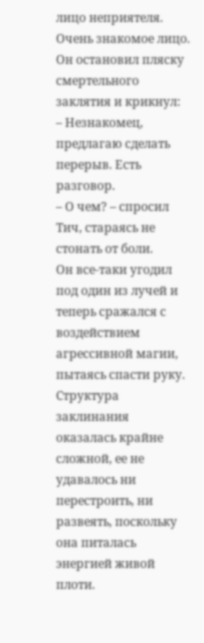лицо неприятеля. Очень знакомое лицо. Он остановил пляску смертельного заклятия и крикнул:
– Незнакомец, предлагаю сделать перерыв. Есть разговор.
– О чем? – спросил Тич, стараясь не стонать от боли.
Он все-таки угодил под один из лучей и теперь сражался с воздействием агрессивной магии, пытаясь спасти руку. Структура заклинания оказалась крайне сложной, ее не удавалось ни перестроить, ни развеять, поскольку она питалась энергией живой плоти.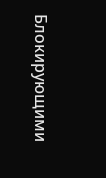Блокирующими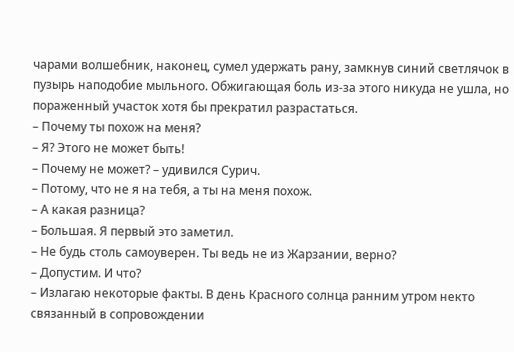чарами волшебник, наконец, сумел удержать рану, замкнув синий светлячок в пузырь наподобие мыльного. Обжигающая боль из-за этого никуда не ушла, но пораженный участок хотя бы прекратил разрастаться.
– Почему ты похож на меня?
– Я? Этого не может быть!
– Почему не может? – удивился Сурич.
– Потому, что не я на тебя, а ты на меня похож.
– А какая разница?
– Большая. Я первый это заметил.
– Не будь столь самоуверен. Ты ведь не из Жарзании, верно?
– Допустим. И что?
– Излагаю некоторые факты. В день Красного солнца ранним утром некто связанный в сопровождении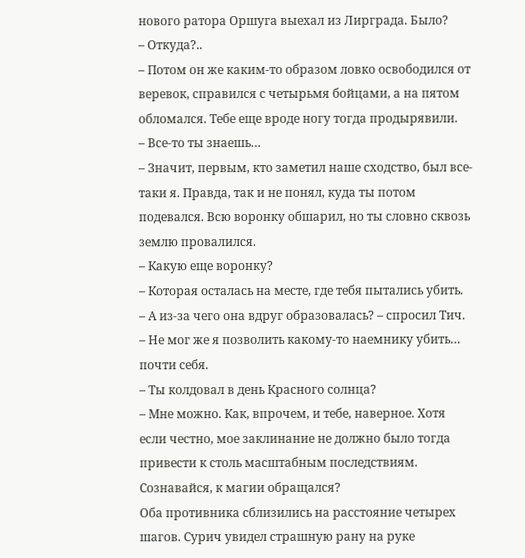нового ратора Оршуга выехал из Лирграда. Было?
– Откуда?..
– Потом он же каким-то образом ловко освободился от веревок, справился с четырьмя бойцами, а на пятом обломался. Тебе еще вроде ногу тогда продырявили.
– Все-то ты знаешь…
– Значит, первым, кто заметил наше сходство, был все-таки я. Правда, так и не понял, куда ты потом подевался. Всю воронку обшарил, но ты словно сквозь землю провалился.
– Какую еще воронку?
– Которая осталась на месте, где тебя пытались убить.
– А из-за чего она вдруг образовалась? – спросил Тич.
– Не мог же я позволить какому-то наемнику убить… почти себя.
– Ты колдовал в день Красного солнца?
– Мне можно. Как, впрочем, и тебе, наверное. Хотя если честно, мое заклинание не должно было тогда привести к столь масштабным последствиям. Сознавайся, к магии обращался?
Оба противника сблизились на расстояние четырех шагов. Сурич увидел страшную рану на руке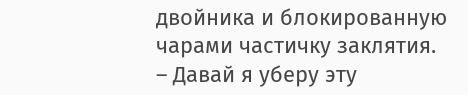двойника и блокированную чарами частичку заклятия.
– Давай я уберу эту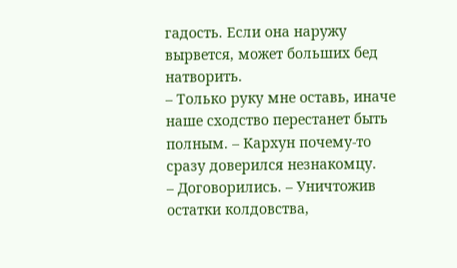гадость. Если она наружу вырвется, может больших бед натворить.
– Только руку мне оставь, иначе наше сходство перестанет быть полным. – Кархун почему-то сразу доверился незнакомцу.
– Договорились. – Уничтожив остатки колдовства,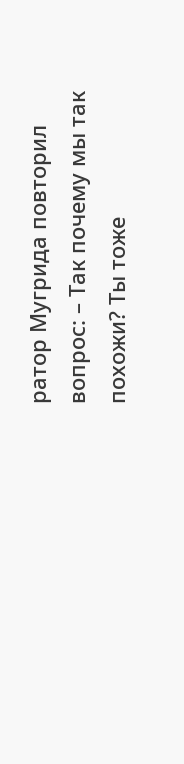ратор Мугрида повторил вопрос: – Так почему мы так похожи? Ты тоже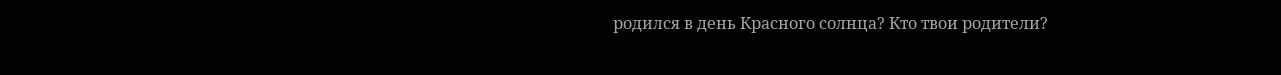родился в день Красного солнца? Кто твои родители?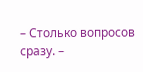– Столько вопросов сразу. –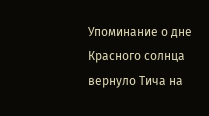Упоминание о дне Красного солнца вернуло Тича на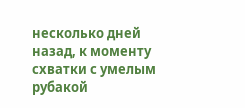несколько дней назад, к моменту схватки с умелым рубакой